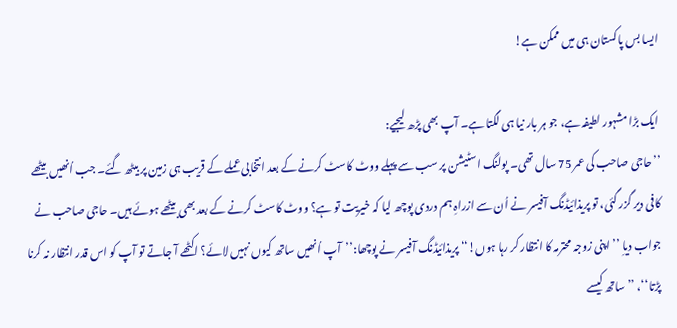ایسا بس پاکستان ہی میں ممکن ہے!

ایک بڑا مشہور لطیفہ ہے، جو ہر بار نیا ہی لگتا ہے۔ آپ بھی پڑھ لیجیے:
’’حاجی صاحب کی عمر 75 سال تھی۔ پولنگ اسٹیشن پر سب سے پہلے ووٹ کاسٹ کرنے کے بعد انتخابی عملے کے قریب ہی زمین پر بیٹھ گئے۔ جب اُنھیں بیٹھے کافی دیر گزر گئی، تو پریذائیڈنگ آفیسر نے اُن سے ازراہِ ہم دردی پوچھ لیا کہ خیریت تو ہے؟ ووٹ کاسٹ کرنے کے بعد بھی بیٹھے ہوئے ہیں۔ حاجی صاحب نے جواب دیاِ ’’اپنی زوجہ محترمہ کا انتظار کر رہا ہوں!‘‘ پریذائیڈنگ آفیسر نے پوچھا:’’آپ اُنھیں ساتھ کیوں نہیں لائے؟ اکٹھے آ جاتے تو آپ کو اس قدر انتظار نہ کرنا پڑتا‘‘، ’’ساتھ کیسے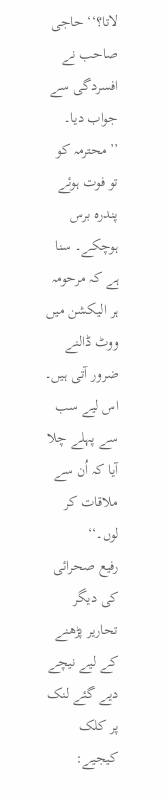لاتا؟‘‘ حاجی صاحب نے افسردگی سے جواب دیا۔ ’’محترمہ کو تو فوت ہوئے پندرہ برس ہوچکے۔ سنا ہے کہ مرحومہ ہر الیکشن میں ووٹ ڈالنے ضرور آتی ہیں۔ اس لیے سب سے پہلے چلا آیا کہ اُن سے ملاقات کر لوں۔‘‘
رفیع صحرائی کی دیگر تحاریر پڑھنے کے لیے نیچے دیے گئے لنک پر کلک کیجیے: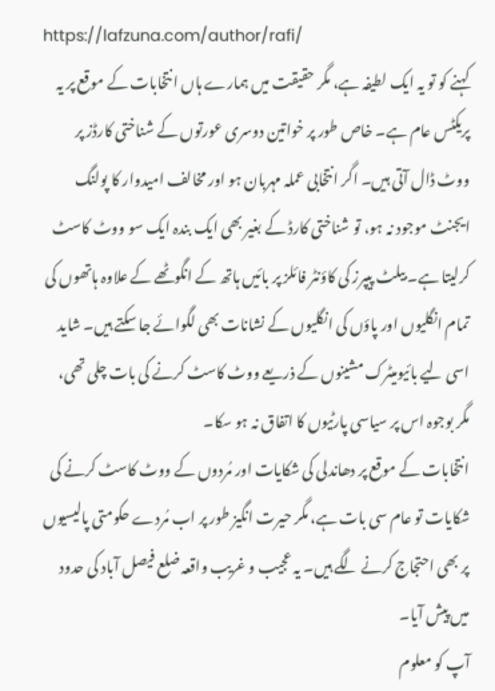https://lafzuna.com/author/rafi/
کہنے کو تو یہ ایک لطیفہ ہے، مگر حقیقت میں ہمارے ہاں انتخابات کے موقع پر یہ پریکٹس عام ہے۔ خاص طور پر خواتین دوسری عورتوں کے شناختی کارڈز پر ووٹ ڈال آتی ہیں۔ اگر انتخابی عملہ مہربان ہو اور مخالف امیدوار کا پولنگ ایجنٹ موجود نہ ہو، تو شناختی کارڈ کے بغیر بھی ایک بندہ ایک سو ووٹ کاسٹ کرلیتا ہے۔ بیلٹ پیپرز کی کاؤنٹر فائلز پر بائیں ہاتھ کے انگوٹھے کے علاوہ ہاتھوں کی تمام انگلیوں اور پاؤں کی انگلیوں کے نشانات بھی لگوائے جا سکتے ہیں۔ شاید اسی لیے بائیومیٹرک مشینوں کے ذریعے ووٹ کاسٹ کرنے کی بات چلی تھی، مگر بوجوہ اس پر سیاسی پارٹیوں کا اتفاق نہ ہو سکا۔
انتخابات کے موقع پر دھاندلی کی شکایات اور مُردوں کے ووٹ کاسٹ کرنے کی شکایات تو عام سی بات ہے، مگر حیرت انگیز طور پر اب مُردے حکومتی پالیسیوں پر بھی احتجاج کرنے لگے ہیں۔ یہ عجیب و غریب واقعہ ضلع فیصل آباد کی حدود میں پیش آیا۔
آپ کو معلوم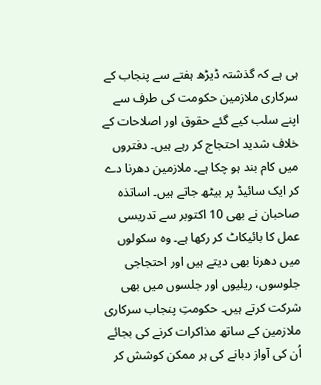ہی ہے کہ گذشتہ ڈیڑھ ہفتے سے پنجاب کے سرکاری ملازمین حکومت کی طرف سے اپنے سلب کیے گئے حقوق اور اصلاحات کے خلاف شدید احتجاج کر رہے ہیں۔ دفتروں میں کام بند ہو چکا ہے۔ ملازمین دھرنا دے کر ایک سائیڈ پر بیٹھ جاتے ہیں۔ اساتذہ صاحبان نے بھی 10 اکتوبر سے تدریسی عمل کا بائیکاٹ کر رکھا ہے۔ وہ سکولوں میں دھرنا بھی دیتے ہیں اور احتجاجی جلوسوں، ریلیوں اور جلسوں میں بھی شرکت کرتے ہیں۔ حکومتِ پنجاب سرکاری ملازمین کے ساتھ مذاکرات کرنے کی بجائے اُن کی آواز دبانے کی ہر ممکن کوشش کر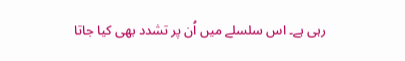رہی ہے۔ اس سلسلے میں اُن پر تشدد بھی کیا جاتا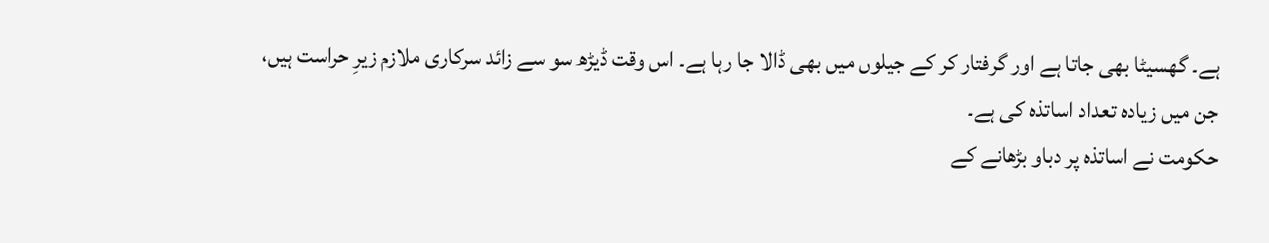ہے۔ گھسیٹا بھی جاتا ہے اور گرفتار کر کے جیلوں میں بھی ڈالا جا رہا ہے۔ اس وقت ڈیڑھ سو سے زائد سرکاری ملازم زیرِ حراست ہیں، جن میں زیادہ تعداد اساتذہ کی ہے۔
حکومت نے اساتذہ پر دباو بڑھانے کے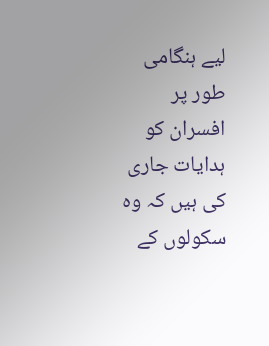لیے ہنگامی طور پر افسران کو ہدایات جاری کی ہیں کہ وہ سکولوں کے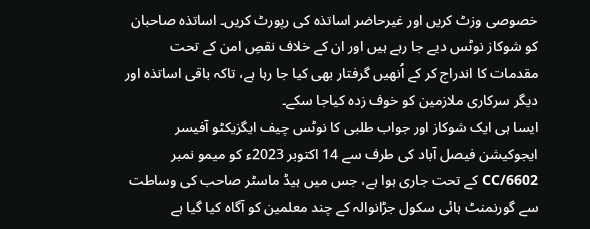خصوصی وزٹ کریں اور غیرحاضر اساتذہ کی رپورٹ کریں۔ اساتذہ صاحبان کو شوکاز نوٹس دیے جا رہے ہیں اور ان کے خلاف نقصِ امن کے تحت مقدمات کا اندراج کر کے اُنھیں گرفتار بھی کیا جا رہا ہے، تاکہ باقی اساتذہ اور دیگر سرکاری ملازمین کو خوف زدہ کیاجا سکے۔
ایسا ہی ایک شوکاز اور جواب طلبی کا نوٹس چیف ایگزیکٹو آفیسر ایجوکیشن فیصل آباد کی طرف سے 14 اکتوبر 2023ء کو میمو نمبر 6602/CC کے تحت جاری ہوا ہے، جس میں ہیڈ ماسٹر صاحب کی وساطت سے گورنمنٹ ہائی سکول جڑانوالہ کے چند معلمین کو آگاہ کیا گیا ہے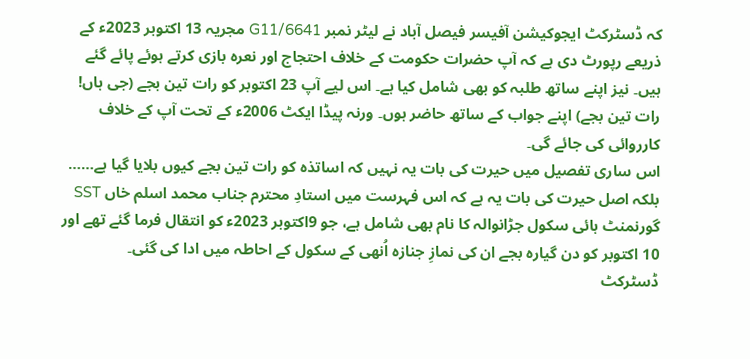کہ ڈسٹرکٹ ایجوکیشن آفیسر فیصل آباد نے لیٹر نمبر 6641/G11 مجریہ 13 اکتوبر 2023ء کے ذریعے رپورٹ دی ہے کہ آپ حضرات حکومت کے خلاف احتجاج اور نعرہ بازی کرتے ہوئے پائے گئے ہیں۔ نیز اپنے ساتھ طلبہ کو بھی شامل کیا ہے۔ اس لیے آپ 23 اکتوبر کو رات تین بجے (جی ہاں! رات تین بجے) اپنے جواب کے ساتھ حاضر ہوں۔ ورنہ پیڈا ایکٹ 2006ء کے تحت آپ کے خلاف کارروائی کی جائے گی۔
اس ساری تفصیل میں حیرت کی بات یہ نہیں کہ اساتذہ کو رات تین بجے کیوں بلایا گیا ہے…… بلکہ اصل حیرت کی بات یہ ہے کہ اس فہرست میں استادِ محترم جناب محمد اسلم خاں SST گورنمنٹ ہائی سکول جڑانوالہ کا نام بھی شامل ہے، جو 9اکتوبر 2023ء کو انتقال فرما گئے تھے اور 10 اکتوبر کو دن گیارہ بجے ان کی نمازِ جنازہ اُنھی کے سکول کے احاطہ میں ادا کی گئی۔
ڈسٹرکٹ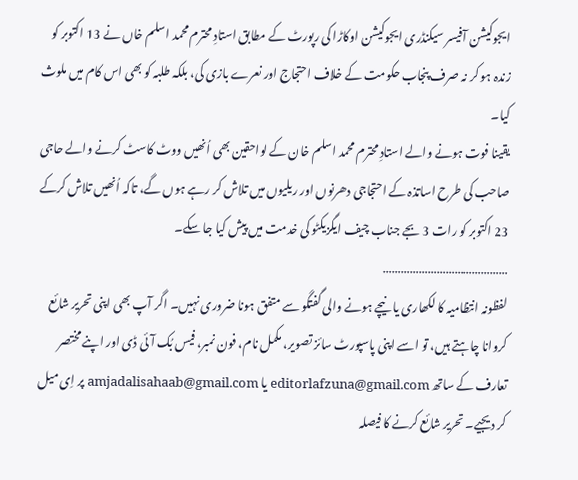ایجوکیشن آفیسر سیکنڈری ایجوکیشن اوکاڑا کی رپورٹ کے مطابق استادِ محترم محمد اسلم خاں نے 13 اکتوبر کو زندہ ہو کر نہ صرف پنجاب حکومت کے خلاف احتجاج اور نعرے بازی کی، بلکہ طلبہ کو بھی اس کام میں ملوث کیا۔
یقینا فوت ہونے والے استادِ محترم محمد اسلم خان کے لواحقین بھی اُنھیں ووٹ کاسٹ کرنے والے حاجی صاحب کی طرح اساتذہ کے احتجاجی دھرنوں اور ریلیوں میں تلاش کر رہے ہوں گے، تاکہ اُنھیں تلاش کرکے 23 اکتوبر کو رات 3 بجے جناب چیف ایگزیکٹو کی خدمت میں پیش کیا جا سکے۔
……………………………………
لفظونہ انتظامیہ کا لکھاری یا نیچے ہونے والی گفتگو سے متفق ہونا ضروری نہیں۔ اگر آپ بھی اپنی تحریر شائع کروانا چاہتے ہیں، تو اسے اپنی پاسپورٹ سائز تصویر، مکمل نام، فون نمبر، فیس بُک آئی ڈی اور اپنے مختصر تعارف کے ساتھ editorlafzuna@gmail.com یا amjadalisahaab@gmail.com پر اِی میل کر دیجیے۔ تحریر شائع کرنے کا فیصلہ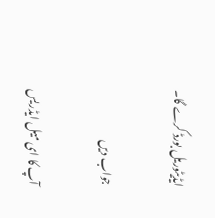ایڈیٹوریل بورڈ کرے گا۔

جواب دیں

آپ کا ای میل ایڈریس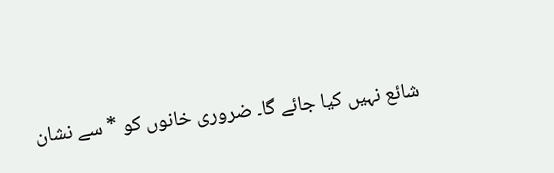شائع نہیں کیا جائے گا۔ ضروری خانوں کو * سے نشان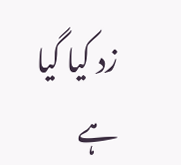زد کیا گیا ہے